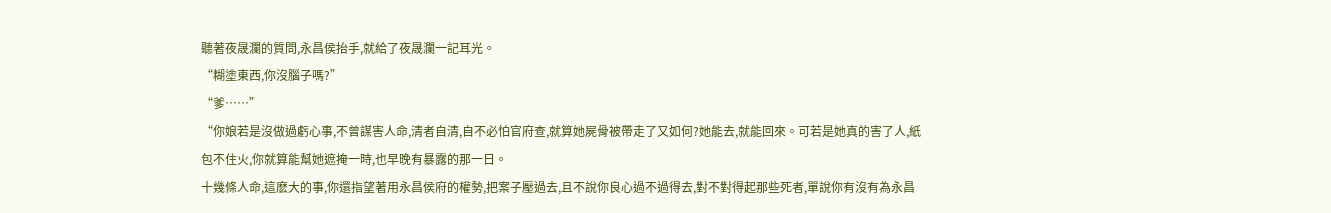聽著夜晟瀾的質問,永昌侯抬手,就給了夜晟瀾一記耳光。
“糊塗東西,你沒腦子嗎?”
“爹……”
“你娘若是沒做過虧心事,不曾謀害人命,清者自清,自不必怕官府查,就算她屍骨被帶走了又如何?她能去,就能回來。可若是她真的害了人,紙包不住火,你就算能幫她遮掩一時,也早晚有暴露的那一日。
十幾條人命,這麽大的事,你還指望著用永昌侯府的權勢,把案子壓過去,且不說你良心過不過得去,對不對得起那些死者,單說你有沒有為永昌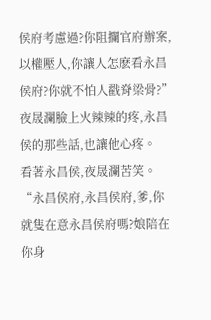侯府考慮過?你阻攔官府辦案,以權壓人,你讓人怎麽看永昌侯府?你就不怕人戳脊梁骨?”
夜晟瀾臉上火辣辣的疼,永昌侯的那些話,也讓他心疼。
看著永昌侯,夜晟瀾苦笑。
“永昌侯府,永昌侯府,爹,你就隻在意永昌侯府嗎?娘陪在你身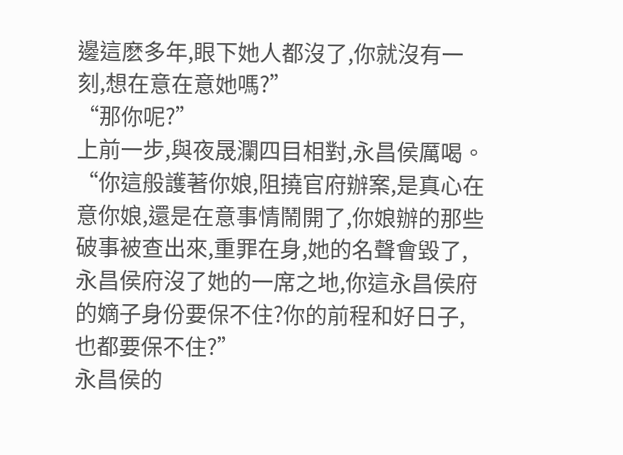邊這麽多年,眼下她人都沒了,你就沒有一刻,想在意在意她嗎?”
“那你呢?”
上前一步,與夜晟瀾四目相對,永昌侯厲喝。
“你這般護著你娘,阻撓官府辦案,是真心在意你娘,還是在意事情鬧開了,你娘辦的那些破事被查出來,重罪在身,她的名聲會毀了,永昌侯府沒了她的一席之地,你這永昌侯府的嫡子身份要保不住?你的前程和好日子,也都要保不住?”
永昌侯的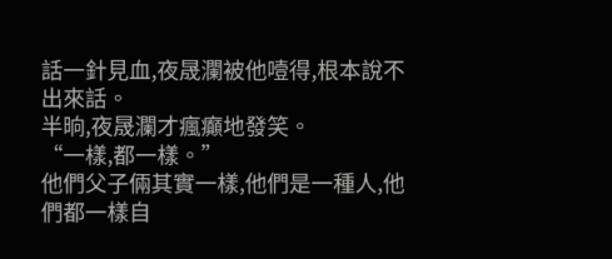話一針見血,夜晟瀾被他噎得,根本說不出來話。
半晌,夜晟瀾才瘋癲地發笑。
“一樣,都一樣。”
他們父子倆其實一樣,他們是一種人,他們都一樣自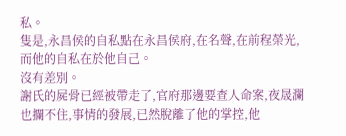私。
隻是,永昌侯的自私點在永昌侯府,在名聲,在前程榮光,而他的自私在於他自己。
沒有差別。
謝氏的屍骨已經被帶走了,官府那邊要查人命案,夜晟瀾也攔不住,事情的發展,已然脫離了他的掌控,他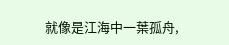就像是江海中一葉孤舟,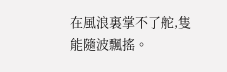在風浪裏掌不了舵,隻能隨波飄搖。